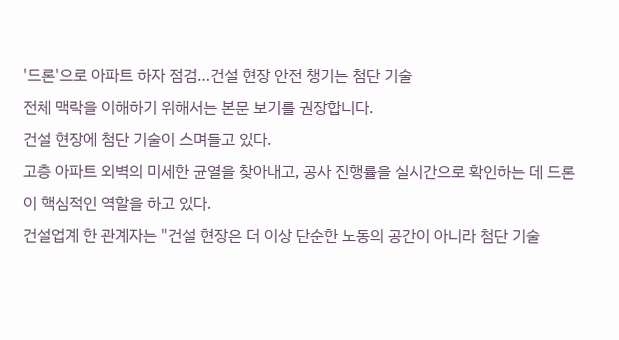'드론'으로 아파트 하자 점검…건설 현장 안전 챙기는 첨단 기술
전체 맥락을 이해하기 위해서는 본문 보기를 권장합니다.
건설 현장에 첨단 기술이 스며들고 있다.
고층 아파트 외벽의 미세한 균열을 찾아내고, 공사 진행률을 실시간으로 확인하는 데 드론이 핵심적인 역할을 하고 있다.
건설업계 한 관계자는 "건설 현장은 더 이상 단순한 노동의 공간이 아니라 첨단 기술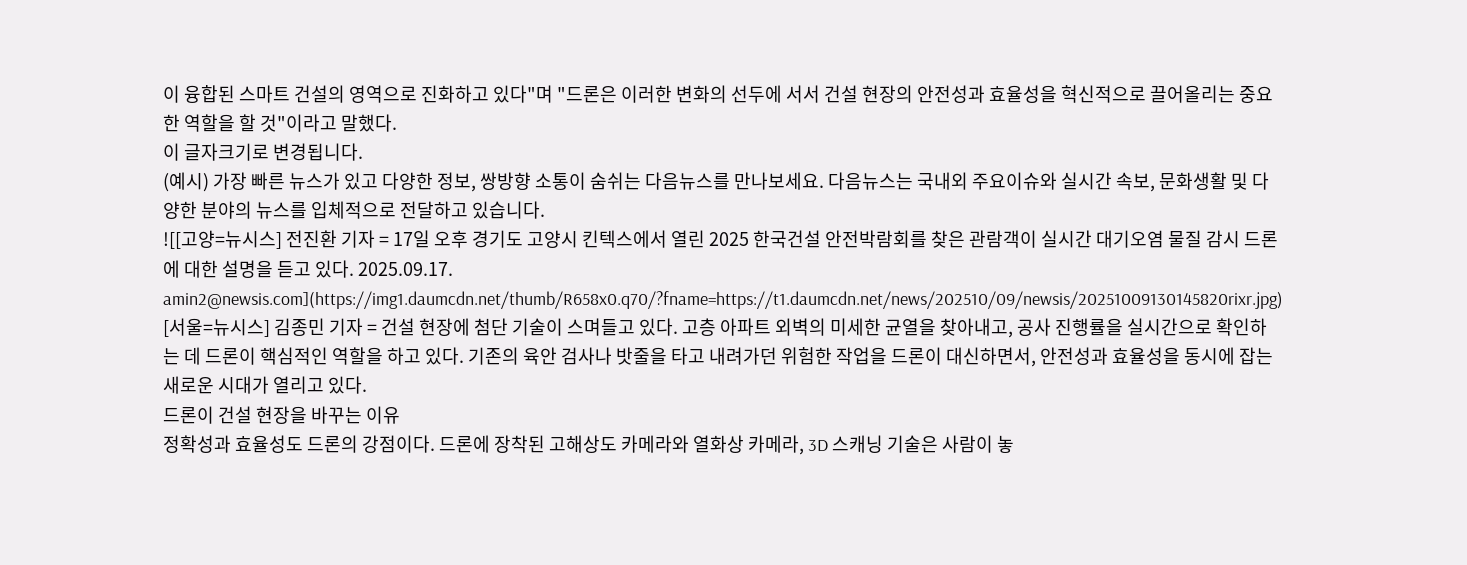이 융합된 스마트 건설의 영역으로 진화하고 있다"며 "드론은 이러한 변화의 선두에 서서 건설 현장의 안전성과 효율성을 혁신적으로 끌어올리는 중요한 역할을 할 것"이라고 말했다.
이 글자크기로 변경됩니다.
(예시) 가장 빠른 뉴스가 있고 다양한 정보, 쌍방향 소통이 숨쉬는 다음뉴스를 만나보세요. 다음뉴스는 국내외 주요이슈와 실시간 속보, 문화생활 및 다양한 분야의 뉴스를 입체적으로 전달하고 있습니다.
![[고양=뉴시스] 전진환 기자 = 17일 오후 경기도 고양시 킨텍스에서 열린 2025 한국건설 안전박람회를 찾은 관람객이 실시간 대기오염 물질 감시 드론에 대한 설명을 듣고 있다. 2025.09.17. amin2@newsis.com](https://img1.daumcdn.net/thumb/R658x0.q70/?fname=https://t1.daumcdn.net/news/202510/09/newsis/20251009130145820rixr.jpg)
[서울=뉴시스] 김종민 기자 = 건설 현장에 첨단 기술이 스며들고 있다. 고층 아파트 외벽의 미세한 균열을 찾아내고, 공사 진행률을 실시간으로 확인하는 데 드론이 핵심적인 역할을 하고 있다. 기존의 육안 검사나 밧줄을 타고 내려가던 위험한 작업을 드론이 대신하면서, 안전성과 효율성을 동시에 잡는 새로운 시대가 열리고 있다.
드론이 건설 현장을 바꾸는 이유
정확성과 효율성도 드론의 강점이다. 드론에 장착된 고해상도 카메라와 열화상 카메라, 3D 스캐닝 기술은 사람이 놓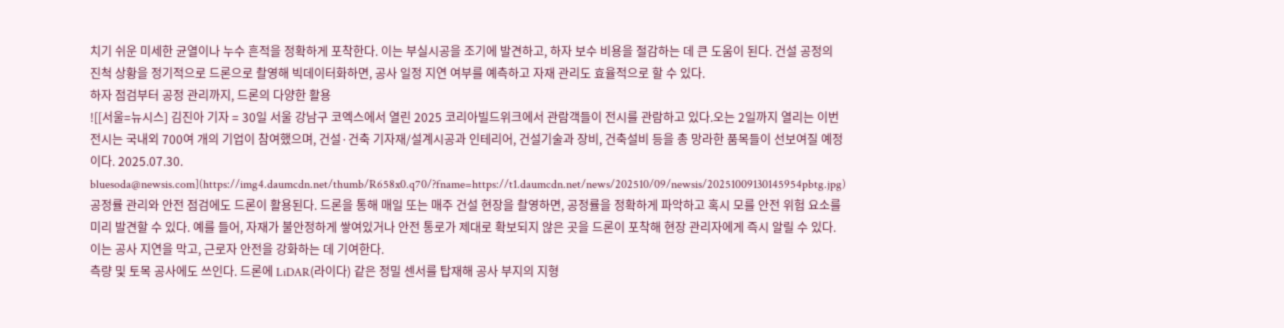치기 쉬운 미세한 균열이나 누수 흔적을 정확하게 포착한다. 이는 부실시공을 조기에 발견하고, 하자 보수 비용을 절감하는 데 큰 도움이 된다. 건설 공정의 진척 상황을 정기적으로 드론으로 촬영해 빅데이터화하면, 공사 일정 지연 여부를 예측하고 자재 관리도 효율적으로 할 수 있다.
하자 점검부터 공정 관리까지, 드론의 다양한 활용
![[서울=뉴시스] 김진아 기자 = 30일 서울 강남구 코엑스에서 열린 2025 코리아빌드위크에서 관람객들이 전시를 관람하고 있다.오는 2일까지 열리는 이번 전시는 국내외 700여 개의 기업이 참여했으며, 건설·건축 기자재/설계시공과 인테리어, 건설기술과 장비, 건축설비 등을 총 망라한 품목들이 선보여질 예정이다. 2025.07.30. bluesoda@newsis.com](https://img4.daumcdn.net/thumb/R658x0.q70/?fname=https://t1.daumcdn.net/news/202510/09/newsis/20251009130145954pbtg.jpg)
공정률 관리와 안전 점검에도 드론이 활용된다. 드론을 통해 매일 또는 매주 건설 현장을 촬영하면, 공정률을 정확하게 파악하고 혹시 모를 안전 위험 요소를 미리 발견할 수 있다. 예를 들어, 자재가 불안정하게 쌓여있거나 안전 통로가 제대로 확보되지 않은 곳을 드론이 포착해 현장 관리자에게 즉시 알릴 수 있다. 이는 공사 지연을 막고, 근로자 안전을 강화하는 데 기여한다.
측량 및 토목 공사에도 쓰인다. 드론에 LiDAR(라이다) 같은 정밀 센서를 탑재해 공사 부지의 지형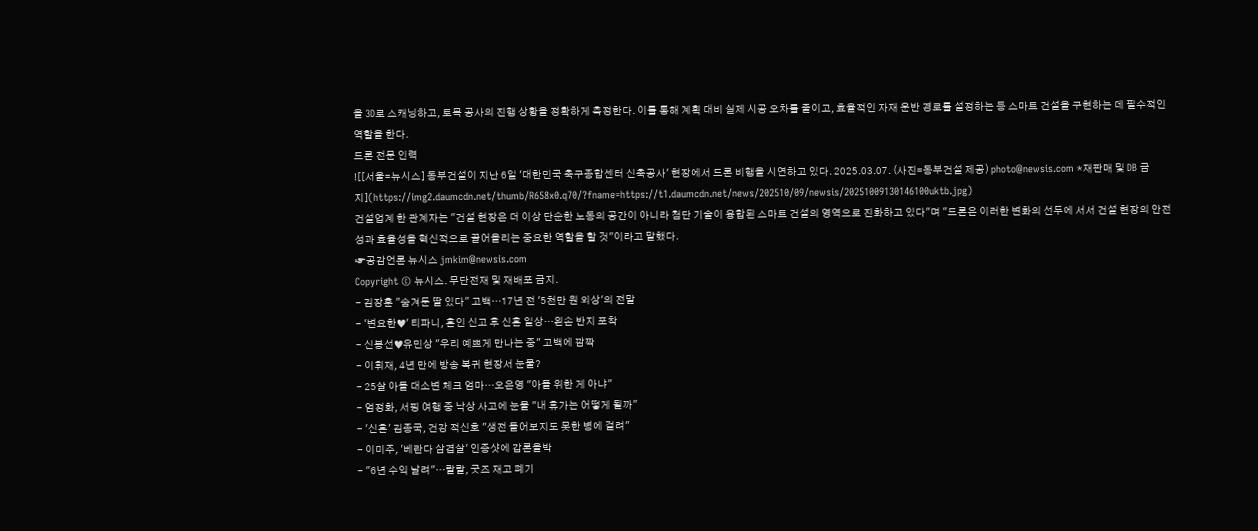을 3D로 스캐닝하고, 토목 공사의 진행 상황을 정확하게 측정한다. 이를 통해 계획 대비 실제 시공 오차를 줄이고, 효율적인 자재 운반 경로를 설정하는 등 스마트 건설을 구현하는 데 필수적인 역할을 한다.
드론 전문 인력
![[서울=뉴시스] 동부건설이 지난 6일 '대한민국 축구종합센터 신축공사' 현장에서 드론 비행을 시연하고 있다. 2025.03.07. (사진=동부건설 제공) photo@newsis.com *재판매 및 DB 금지](https://img2.daumcdn.net/thumb/R658x0.q70/?fname=https://t1.daumcdn.net/news/202510/09/newsis/20251009130146100uktb.jpg)
건설업계 한 관계자는 "건설 현장은 더 이상 단순한 노동의 공간이 아니라 첨단 기술이 융합된 스마트 건설의 영역으로 진화하고 있다"며 "드론은 이러한 변화의 선두에 서서 건설 현장의 안전성과 효율성을 혁신적으로 끌어올리는 중요한 역할을 할 것"이라고 말했다.
☞공감언론 뉴시스 jmkim@newsis.com
Copyright © 뉴시스. 무단전재 및 재배포 금지.
- 김장훈 "숨겨둔 딸 있다" 고백…17년 전 '5천만 원 외상'의 전말
- '변요한♥' 티파니, 혼인 신고 후 신혼 일상…왼손 반지 포착
- 신봉선♥유민상 "우리 예쁘게 만나는 중" 고백에 깜짝
- 이휘재, 4년 만에 방송 복귀 현장서 눈물?
- 25살 아들 대소변 체크 엄마…오은영 "아들 위한 게 아냐"
- 엄정화, 서핑 여행 중 낙상 사고에 눈물 "내 휴가는 어떻게 될까"
- '신혼' 김종국, 건강 적신호 "생전 들어보지도 못한 병에 걸려"
- 이미주, '베란다 삼겹살' 인증샷에 갑론을박
- "6년 수익 날려"…랄랄, 굿즈 재고 폐기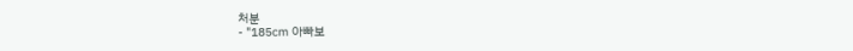처분
- "185㎝ 아빠보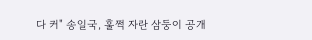다 커" 송일국, 훌쩍 자란 삼둥이 공개